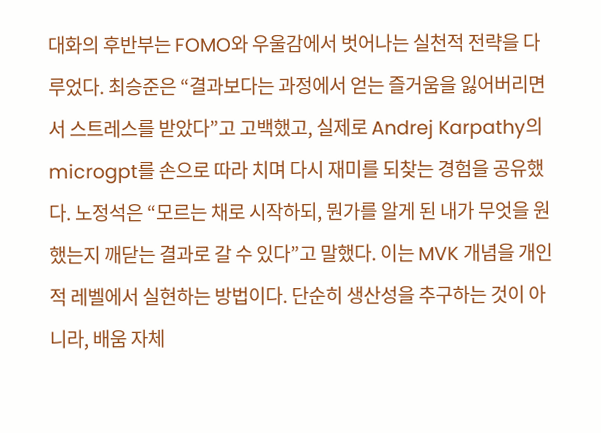대화의 후반부는 FOMO와 우울감에서 벗어나는 실천적 전략을 다루었다. 최승준은 “결과보다는 과정에서 얻는 즐거움을 잃어버리면서 스트레스를 받았다”고 고백했고, 실제로 Andrej Karpathy의 microgpt를 손으로 따라 치며 다시 재미를 되찾는 경험을 공유했다. 노정석은 “모르는 채로 시작하되, 뭔가를 알게 된 내가 무엇을 원했는지 깨닫는 결과로 갈 수 있다”고 말했다. 이는 MVK 개념을 개인적 레벨에서 실현하는 방법이다. 단순히 생산성을 추구하는 것이 아니라, 배움 자체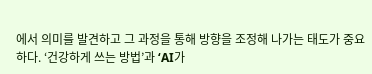에서 의미를 발견하고 그 과정을 통해 방향을 조정해 나가는 태도가 중요하다. ‘건강하게 쓰는 방법’과 ‘AI가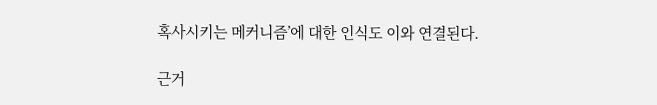혹사시키는 메커니즘’에 대한 인식도 이와 연결된다.

근거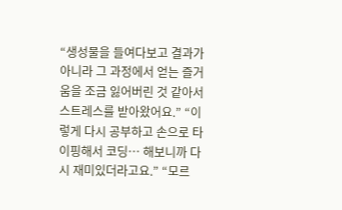“생성물을 들여다보고 결과가 아니라 그 과정에서 얻는 즐거움을 조금 잃어버린 것 같아서 스트레스를 받아왔어요.” “이렇게 다시 공부하고 손으로 타이핑해서 코딩… 해보니까 다시 재미있더라고요.” “모르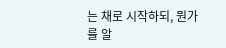는 채로 시작하되, 뭔가를 알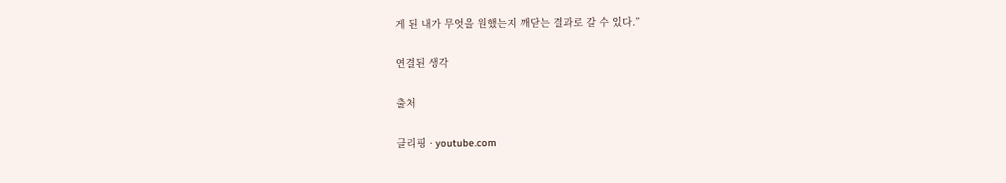게 된 내가 무엇을 원했는지 깨닫는 결과로 갈 수 있다.”

연결된 생각

출처

클리핑 · youtube.com